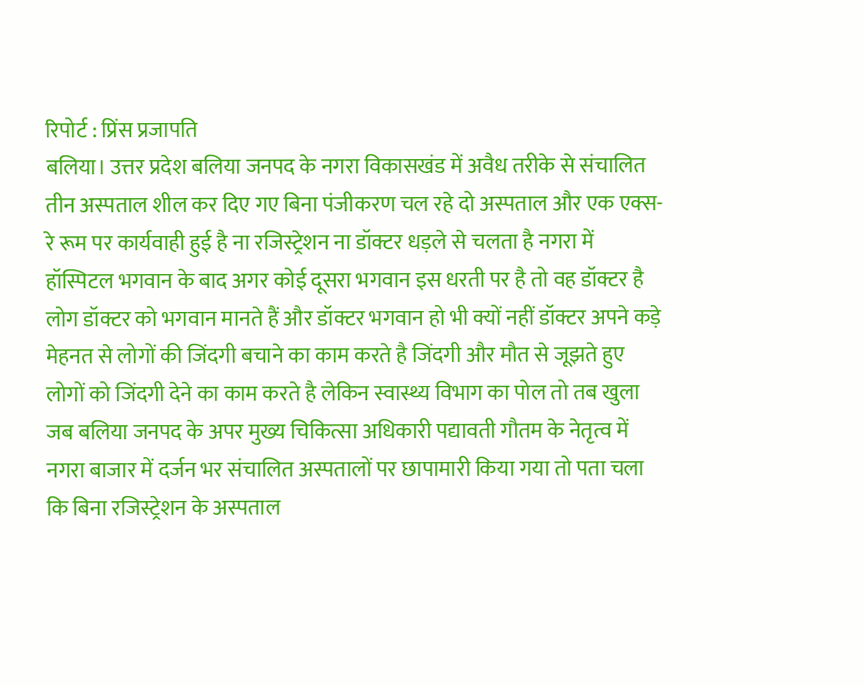रिपोर्ट : प्रिंस प्रजापति
बलिया। उत्तर प्रदेश बलिया जनपद के नगरा विकासखंड में अवैध तरीके से संचालित तीन अस्पताल शील कर दिए गए बिना पंजीकरण चल रहे दो अस्पताल और एक एक्स-रे रूम पर कार्यवाही हुई है ना रजिस्ट्रेशन ना डॉक्टर धड़ले से चलता है नगरा में हॉस्पिटल भगवान के बाद अगर कोई दूसरा भगवान इस धरती पर है तो वह डॉक्टर है लोग डॉक्टर को भगवान मानते हैं और डॉक्टर भगवान हो भी क्यों नहीं डॉक्टर अपने कड़े मेहनत से लोगों की जिंदगी बचाने का काम करते है जिंदगी और मौत से जूझते हुए लोगों को जिंदगी देने का काम करते है लेकिन स्वास्थ्य विभाग का पोल तो तब खुला जब बलिया जनपद के अपर मुख्य चिकित्सा अधिकारी पद्यावती गौतम के नेतृत्व में नगरा बाजार में दर्जन भर संचालित अस्पतालों पर छापामारी किया गया तो पता चला कि बिना रजिस्ट्रेशन के अस्पताल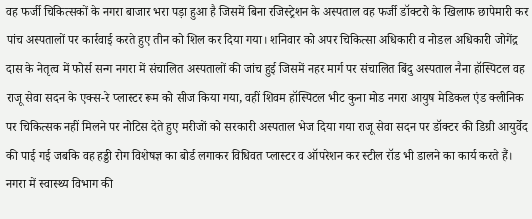वह फर्जी चिकित्सकों के नगरा बाजार भरा पड़ा हुआ है जिसमें बिना रजिस्ट्रेशन के अस्पताल वह फर्जी डॉक्टरो के खिलाफ छापेमारी कर पांच अस्पतालों पर कार्रवाई करते हुए तीन को शिल कर दिया गया। शनिवार को अपर चिकित्सा अधिकारी व नोडल अधिकारी जोगेंद्र दास के नेतृत्व में फोर्स सन्ग नगरा में संचालित अस्पतालों की जांच हुई जिसमें नहर मार्ग पर संचालित बिंदु अस्पताल नैना हॉस्पिटल वह राजू सेवा सदन के एक्स-रे प्लास्टर रूम को सीज किया गया, वहीं शिवम हॉस्पिटल भीट कुना मोड नगरा आयुष मेडिकल एंड क्लीनिक पर चिकित्सक नहीं मिलने पर नोटिस देते हुए मरीजों को सरकारी अस्पताल भेज दिया गया राजू सेवा सदन पर डॉक्टर की डिग्री आयुर्वेद की पाई गई जबकि वह हड्डी रोग विशेषज्ञ का बोर्ड लगाकर विधिवत प्लास्टर व ऑपरेशन कर स्टील रॉड भी डालने का कार्य करते हैं।
नगरा में स्वास्थ्य विभाग की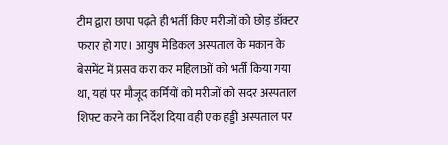टीम द्वारा छापा पढ़ते ही भर्ती किए मरीजों को छोड़ डॉक्टर फरार हो गए। आयुष मेडिकल अस्पताल के मकान के बेसमेंट में प्रसव करा कर महिलाओं को भर्ती किया गया था, यहां पर मौजूद कर्मियों को मरीजों को सदर अस्पताल शिफ्ट करने का निर्देश दिया वही एक हड्डी अस्पताल पर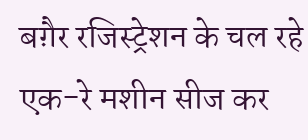बग़ैर रजिस्ट्रेशन के चल रहे एक-रे मशीन सीज कर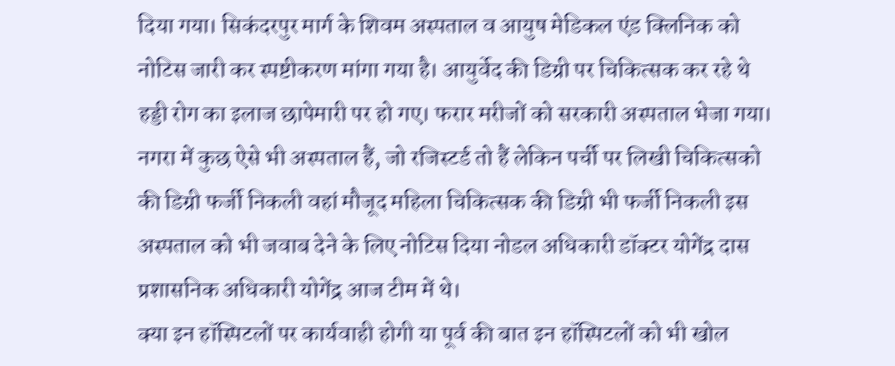दिया गया। सिकंदरपुर मार्ग के शिवम अस्पताल व आयुष मेडिकल एंड क्लिनिक को नोटिस जारी कर स्पष्टीकरण मांगा गया है। आयुर्वेद की डिग्री पर चिकित्सक कर रहे थे हड्डी रोग का इलाज छापेमारी पर हो गए। फरार मरीजों को सरकारी अस्पताल भेजा गया। नगरा में कुछ ऐसे भी अस्पताल हैं, जो रजिस्टर्ड तो हैं लेकिन पर्ची पर लिखी चिकित्सको की डिग्री फर्जी निकली वहां मौजूद महिला चिकित्सक की डिग्री भी फर्जी निकली इस अस्पताल को भी जवाब देने के लिए नोटिस दिया नोडल अधिकारी डॉक्टर योगेंद्र दास प्रशासनिक अधिकारी योगेंद्र आज टीम में थे।
क्या इन हॉस्पिटलों पर कार्यवाही होगी या पूर्व की बात इन हॉस्पिटलों को भी खोल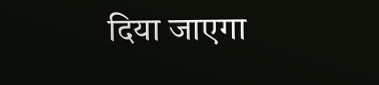दिया जाएगा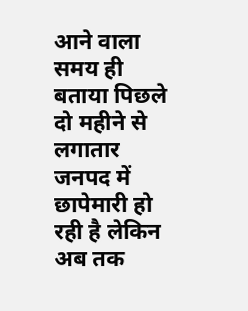आने वाला समय ही बताया पिछले दो महीने से लगातार जनपद में छापेमारी हो रही है लेकिन अब तक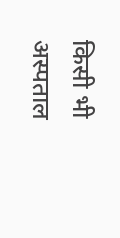किसी भी अस्पताल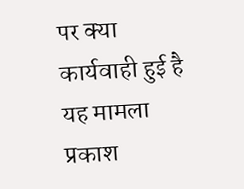पर क्या कार्यवाही हुई है यह मामला प्रकाश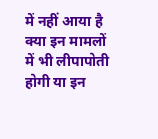में नहीं आया है क्या इन मामलों में भी लीपापोती होगी या इन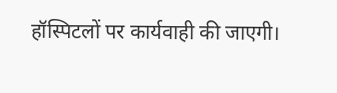हॉस्पिटलों पर कार्यवाही की जाएगी।